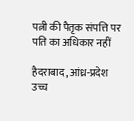पत्नी की पैतृक संपत्ति पर पति का अधिकार नहीं

हैदराबाद, आंध्र-प्रदेश उच्च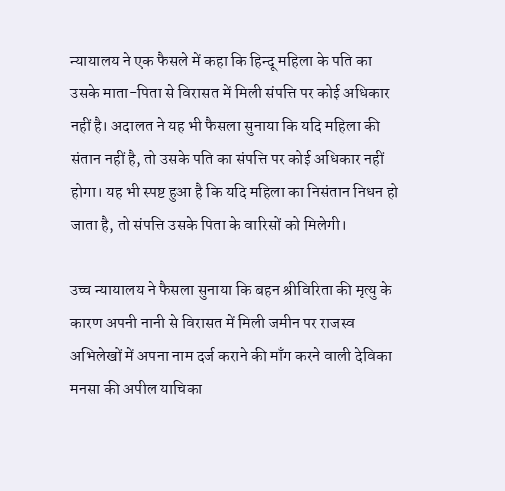न्यायालय ने एक फैसले में कहा कि हिन्दू महिला के पति का उसके माता-पिता से विरासत में मिली संपत्ति पर कोई अधिकार नहीं है। अदालत ने यह भी फैसला सुनाया कि यदि महिला की संतान नहीं है, तो उसके पति का संपत्ति पर कोई अधिकार नहीं होगा। यह भी स्पष्ट हुआ है कि यदि महिला का निसंतान निधन हो जाता है, तो संपत्ति उसके पिता के वारिसों को मिलेगी।

उच्च न्यायालय ने फैसला सुनाया कि बहन श्रीविरिता की मृत्यु के कारण अपनी नानी से विरासत में मिली जमीन पर राजस्व अभिलेखों में अपना नाम दर्ज कराने की माँग करने वाली देविका मनसा की अपील याचिका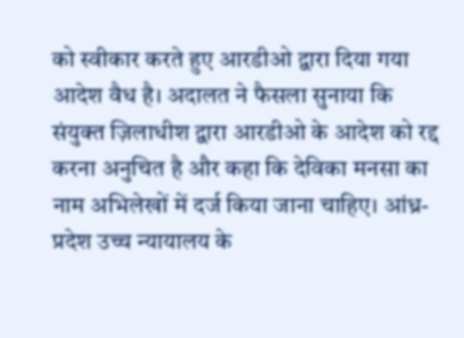को स्वीकार करते हुए आरडीओ द्वारा दिया गया आदेश वैध है। अदालत ने फैसला सुनाया कि संयुक्त ज़िलाधीश द्वारा आरडीओ के आदेश को रद्द करना अनुचित है और कहा कि देविका मनसा का नाम अभिलेखों में दर्ज किया जाना चाहिए। आंध्र-प्रदेश उच्च न्यायालय के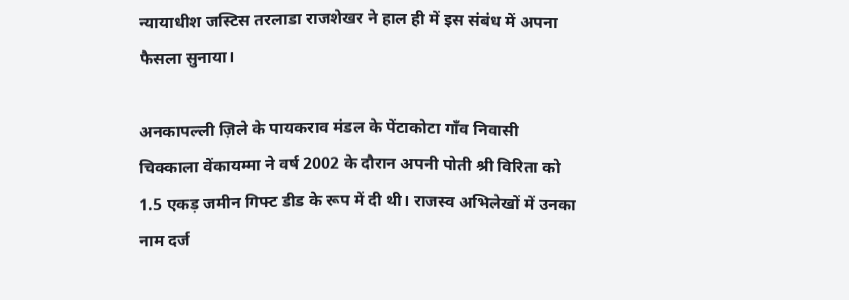न्यायाधीश जस्टिस तरलाडा राजशेखर ने हाल ही में इस संबंध में अपना फैसला सुनाया।

अनकापल्ली ज़िले के पायकराव मंडल के पेंटाकोटा गाँव निवासी चिक्काला वेंकायम्मा ने वर्ष 2002 के दौरान अपनी पोती श्री विरिता को 1.5 एकड़ जमीन गिफ्ट डीड के रूप में दी थी। राजस्व अभिलेखों में उनका नाम दर्ज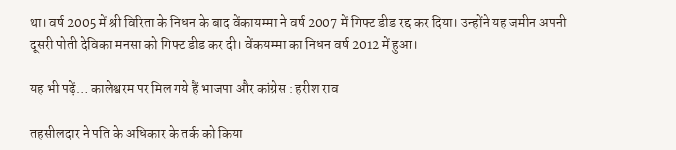था। वर्ष 2005 में श्री विरिता के निधन के बाद वेंकायम्मा ने वर्ष 2007 में गिफ्ट डीड रद्द कर दिया। उन्होंने यह जमीन अपनी दूसरी पोती देविका मनसा को गिफ्ट डीड कर दी। वेंकयम्मा का निधन वर्ष 2012 में हुआ।

यह भी पढ़ें… कालेश्वरम पर मिल गये हैं भाजपा और कांग्रेस : हरीश राव

तहसीलदार ने पति के अधिकार के तर्क को किया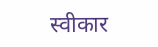स्वीकार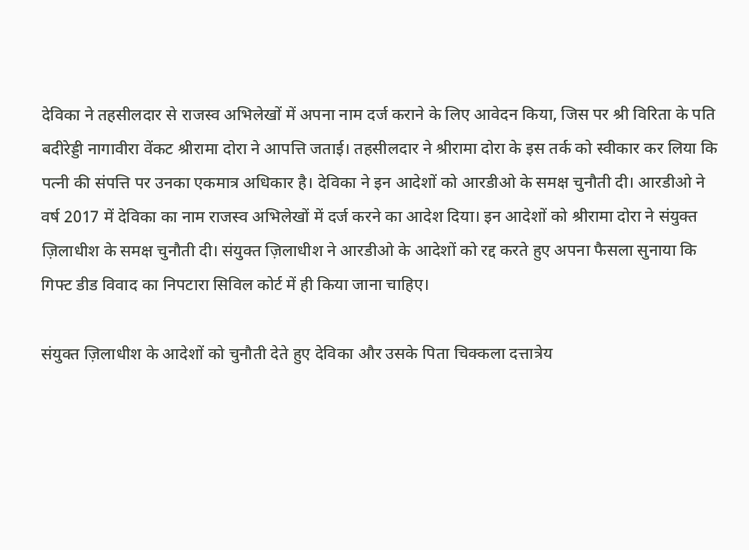देविका ने तहसीलदार से राजस्व अभिलेखों में अपना नाम दर्ज कराने के लिए आवेदन किया, जिस पर श्री विरिता के पति बदीरेड्डी नागावीरा वेंकट श्रीरामा दोरा ने आपत्ति जताई। तहसीलदार ने श्रीरामा दोरा के इस तर्क को स्वीकार कर लिया कि पत्नी की संपत्ति पर उनका एकमात्र अधिकार है। देविका ने इन आदेशों को आरडीओ के समक्ष चुनौती दी। आरडीओ ने वर्ष 2017 में देविका का नाम राजस्व अभिलेखों में दर्ज करने का आदेश दिया। इन आदेशों को श्रीरामा दोरा ने संयुक्त ज़िलाधीश के समक्ष चुनौती दी। संयुक्त ज़िलाधीश ने आरडीओ के आदेशों को रद्द करते हुए अपना फैसला सुनाया कि गिफ्ट डीड विवाद का निपटारा सिविल कोर्ट में ही किया जाना चाहिए।

संयुक्त ज़िलाधीश के आदेशों को चुनौती देते हुए देविका और उसके पिता चिक्कला दत्तात्रेय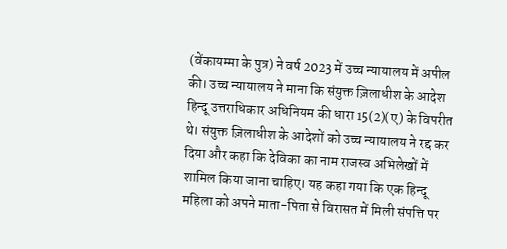(वेंकायम्मा के पुत्र) ने वर्ष 2023 में उच्च न्यायालय में अपील की। उच्च न्यायालय ने माना कि संयुक्त ज़िलाधीश के आदेश हिन्दू उत्तराधिकार अधिनियम की धारा 15(2)(ए) के विपरीत थे। संयुक्त ज़िलाधीश के आदेशों को उच्च न्यायालय ने रद्द कर दिया और कहा कि देविका का नाम राजस्व अभिलेखों में शामिल किया जाना चाहिए। यह कहा गया कि एक हिन्दू महिला को अपने माता-पिता से विरासत में मिली संपत्ति पर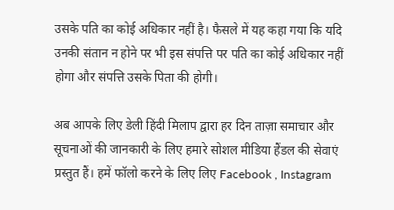उसके पति का कोई अधिकार नहीं है। फैसले में यह कहा गया कि यदि उनकी संतान न होने पर भी इस संपत्ति पर पति का कोई अधिकार नहीं होगा और संपत्ति उसके पिता की होगी।

अब आपके लिए डेली हिंदी मिलाप द्वारा हर दिन ताज़ा समाचार और सूचनाओं की जानकारी के लिए हमारे सोशल मीडिया हैंडल की सेवाएं प्रस्तुत हैं। हमें फॉलो करने के लिए लिए Facebook , Instagram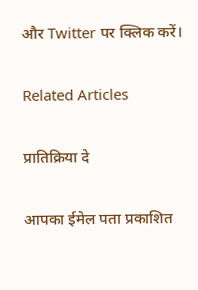और Twitter पर क्लिक करें।

Related Articles

प्रातिक्रिया दे

आपका ईमेल पता प्रकाशित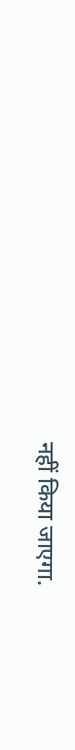नहीं किया जाएगा.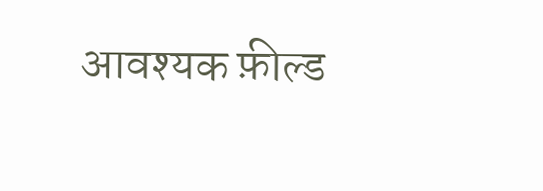आवश्यक फ़ील्ड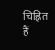चिह्नित हैं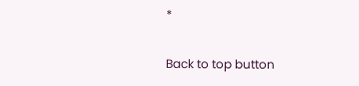*

Back to top button